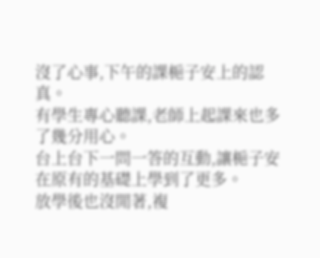沒了心事,下午的課梔子安上的認真。
有學生專心聽課,老師上起課來也多了幾分用心。
台上台下一問一答的互動,讓梔子安在原有的基礎上學到了更多。
放學後也沒閒著,複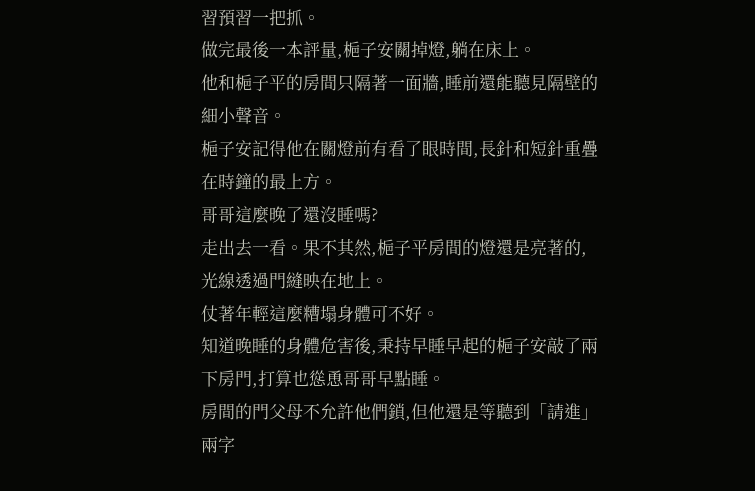習預習一把抓。
做完最後一本評量,梔子安關掉燈,躺在床上。
他和梔子平的房間只隔著一面牆,睡前還能聽見隔壁的細小聲音。
梔子安記得他在關燈前有看了眼時間,長針和短針重疊在時鐘的最上方。
哥哥這麼晚了還沒睡嗎?
走出去一看。果不其然,梔子平房間的燈還是亮著的,光線透過門縫映在地上。
仗著年輕這麼糟塌身體可不好。
知道晚睡的身體危害後,秉持早睡早起的梔子安敲了兩下房門,打算也慫恿哥哥早點睡。
房間的門父母不允許他們鎖,但他還是等聽到「請進」兩字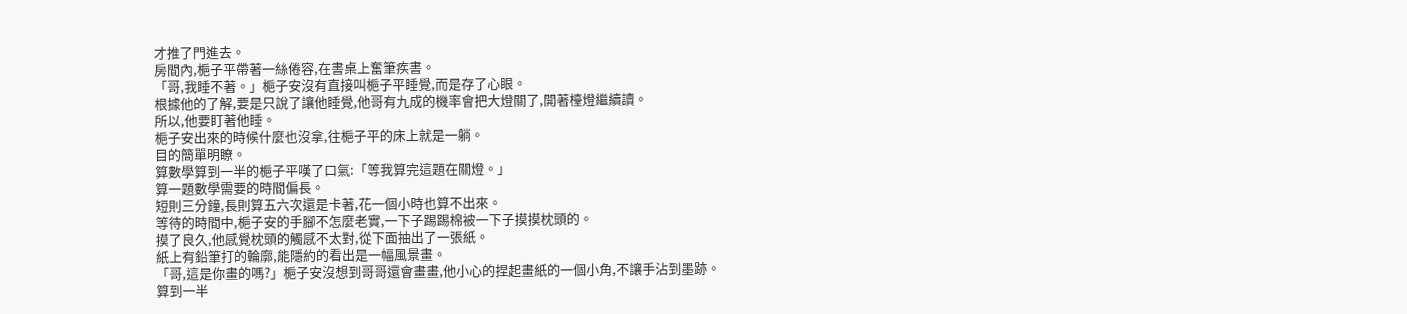才推了門進去。
房間內,梔子平帶著一絲倦容,在書桌上奮筆疾書。
「哥,我睡不著。」梔子安沒有直接叫梔子平睡覺,而是存了心眼。
根據他的了解,要是只說了讓他睡覺,他哥有九成的機率會把大燈關了,開著檯燈繼續讀。
所以,他要盯著他睡。
梔子安出來的時候什麼也沒拿,往梔子平的床上就是一躺。
目的簡單明瞭。
算數學算到一半的梔子平嘆了口氣:「等我算完這題在關燈。」
算一題數學需要的時間偏長。
短則三分鐘,長則算五六次還是卡著,花一個小時也算不出來。
等待的時間中,梔子安的手腳不怎麼老實,一下子踢踢棉被一下子摸摸枕頭的。
摸了良久,他感覺枕頭的觸感不太對,從下面抽出了一張紙。
紙上有鉛筆打的輪廓,能隱約的看出是一幅風景畫。
「哥,這是你畫的嗎?」梔子安沒想到哥哥還會畫畫,他小心的捏起畫紙的一個小角,不讓手沾到墨跡。
算到一半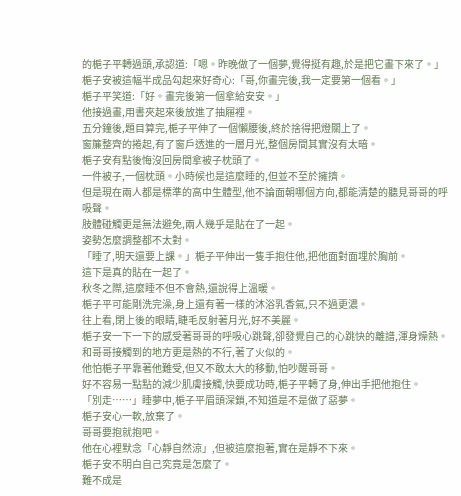的梔子平轉過頭,承認道:「嗯。昨晚做了一個夢,覺得挺有趣,於是把它畫下來了。」
梔子安被這幅半成品勾起來好奇心:「哥,你畫完後,我一定要第一個看。」
梔子平笑道:「好。畫完後第一個拿給安安。」
他接過畫,用書夾起來後放進了抽屜裡。
五分鐘後,題目算完,梔子平伸了一個懶腰後,終於捨得把燈關上了。
窗簾整齊的捲起,有了窗戶透進的一層月光,整個房間其實沒有太暗。
梔子安有點後悔沒回房間拿被子枕頭了。
一件被子,一個枕頭。小時候也是這麼睡的,但並不至於擁擠。
但是現在兩人都是標準的高中生體型,他不論面朝哪個方向,都能清楚的聽見哥哥的呼吸聲。
肢體碰觸更是無法避免,兩人幾乎是貼在了一起。
姿勢怎麼調整都不太對。
「睡了,明天還要上課。」梔子平伸出一隻手抱住他,把他面對面埋於胸前。
這下是真的貼在一起了。
秋冬之際,這麼睡不但不會熱,還說得上溫暖。
梔子平可能剛洗完澡,身上還有著一樣的沐浴乳香氣,只不過更濃。
往上看,閉上後的眼睛,睫毛反射著月光,好不美麗。
梔子安一下一下的感受著哥哥的呼吸心跳聲,卻發覺自己的心跳快的離譜,渾身燥熱。
和哥哥接觸到的地方更是熱的不行,著了火似的。
他怕梔子平靠著他難受,但又不敢太大的移動,怕吵醒哥哥。
好不容易一點點的減少肌膚接觸,快要成功時,梔子平轉了身,伸出手把他抱住。
「別走⋯⋯」睡夢中,梔子平眉頭深鎖,不知道是不是做了惡夢。
梔子安心一軟,放棄了。
哥哥要抱就抱吧。
他在心裡默念「心靜自然涼」,但被這麼抱著,實在是靜不下來。
梔子安不明白自己究竟是怎麼了。
難不成是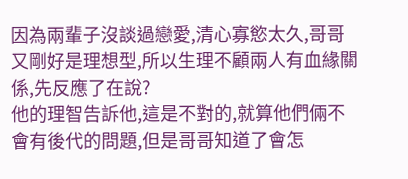因為兩輩子沒談過戀愛,清心寡慾太久,哥哥又剛好是理想型,所以生理不顧兩人有血緣關係,先反應了在說?
他的理智告訴他,這是不對的,就算他們倆不會有後代的問題,但是哥哥知道了會怎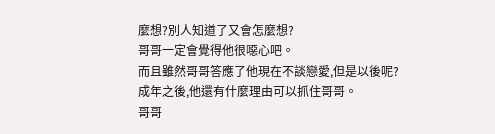麼想?別人知道了又會怎麼想?
哥哥一定會覺得他很噁心吧。
而且雖然哥哥答應了他現在不談戀愛,但是以後呢?
成年之後,他還有什麼理由可以抓住哥哥。
哥哥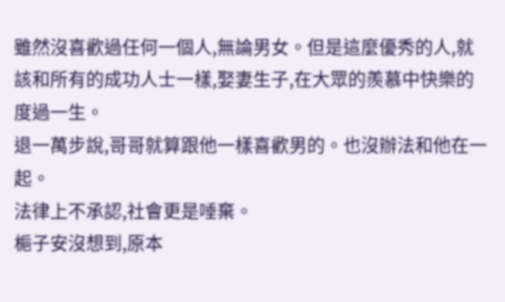雖然沒喜歡過任何一個人,無論男女。但是這麼優秀的人,就該和所有的成功人士一樣,娶妻生子,在大眾的羨慕中快樂的度過一生。
退一萬步說,哥哥就算跟他一樣喜歡男的。也沒辦法和他在一起。
法律上不承認,社會更是唾棄。
梔子安沒想到,原本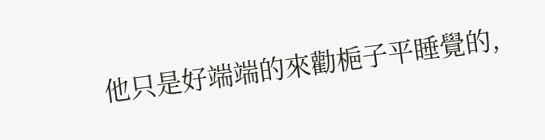他只是好端端的來勸梔子平睡覺的,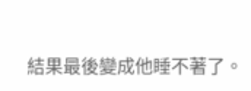結果最後變成他睡不著了。